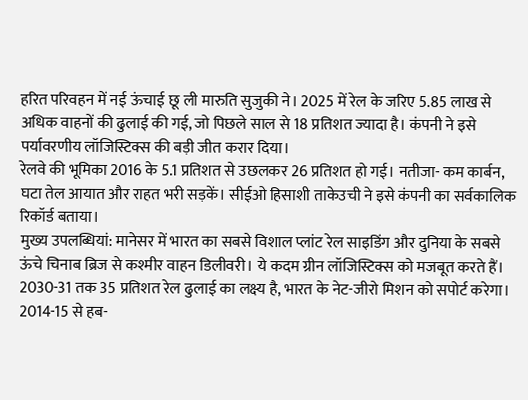हरित परिवहन में नई ऊंचाई छू ली मारुति सुजुकी ने। 2025 में रेल के जरिए 5.85 लाख से अधिक वाहनों की ढुलाई की गई, जो पिछले साल से 18 प्रतिशत ज्यादा है। कंपनी ने इसे पर्यावरणीय लॉजिस्टिक्स की बड़ी जीत करार दिया।
रेलवे की भूमिका 2016 के 5.1 प्रतिशत से उछलकर 26 प्रतिशत हो गई। नतीजा- कम कार्बन, घटा तेल आयात और राहत भरी सड़कें। सीईओ हिसाशी ताकेउची ने इसे कंपनी का सर्वकालिक रिकॉर्ड बताया।
मुख्य उपलब्धियां: मानेसर में भारत का सबसे विशाल प्लांट रेल साइडिंग और दुनिया के सबसे ऊंचे चिनाब ब्रिज से कश्मीर वाहन डिलीवरी। ये कदम ग्रीन लॉजिस्टिक्स को मजबूत करते हैं।
2030-31 तक 35 प्रतिशत रेल ढुलाई का लक्ष्य है, भारत के नेट-जीरो मिशन को सपोर्ट करेगा। 2014-15 से हब-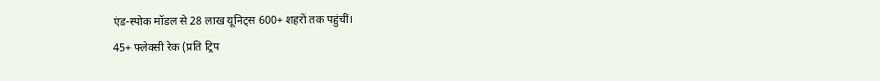एंड-स्पोक मॉडल से 28 लाख यूनिट्स 600+ शहरों तक पहुंचीं।
45+ फ्लेक्सी रेक (प्रति ट्रिप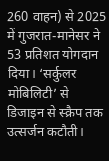260 वाहन) से 2025 में गुजरात-मानेसर ने 53 प्रतिशत योगदान दिया। ‘सर्कुलर मोबिलिटी’ से डिजाइन से स्क्रैप तक उत्सर्जन कटौती।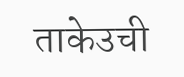ताकेउची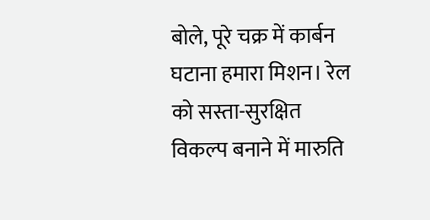बोले, पूरे चक्र में कार्बन घटाना हमारा मिशन। रेल को सस्ता-सुरक्षित विकल्प बनाने में मारुति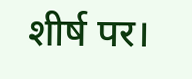शीर्ष पर।